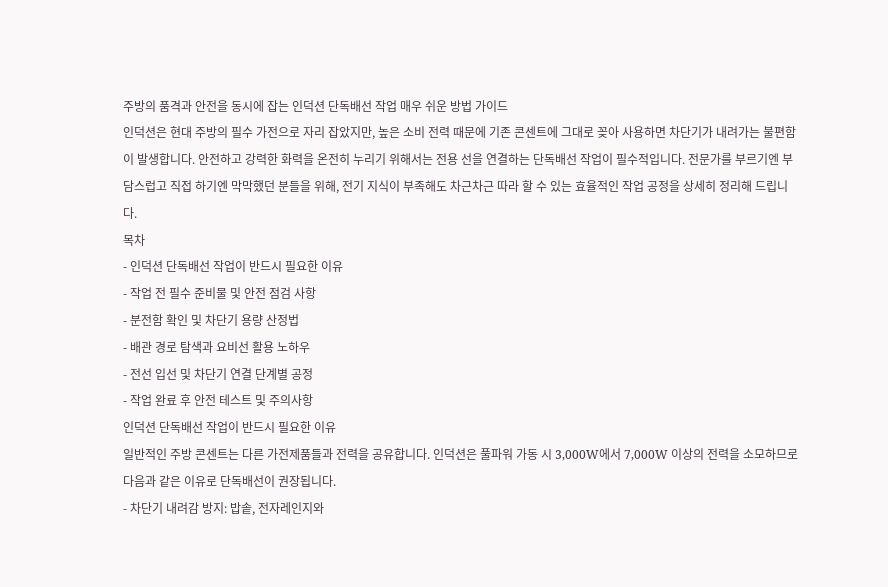주방의 품격과 안전을 동시에 잡는 인덕션 단독배선 작업 매우 쉬운 방법 가이드
인덕션은 현대 주방의 필수 가전으로 자리 잡았지만, 높은 소비 전력 때문에 기존 콘센트에 그대로 꽂아 사용하면 차단기가 내려가는 불편함이 발생합니다. 안전하고 강력한 화력을 온전히 누리기 위해서는 전용 선을 연결하는 단독배선 작업이 필수적입니다. 전문가를 부르기엔 부담스럽고 직접 하기엔 막막했던 분들을 위해, 전기 지식이 부족해도 차근차근 따라 할 수 있는 효율적인 작업 공정을 상세히 정리해 드립니다.
목차
- 인덕션 단독배선 작업이 반드시 필요한 이유
- 작업 전 필수 준비물 및 안전 점검 사항
- 분전함 확인 및 차단기 용량 산정법
- 배관 경로 탐색과 요비선 활용 노하우
- 전선 입선 및 차단기 연결 단계별 공정
- 작업 완료 후 안전 테스트 및 주의사항
인덕션 단독배선 작업이 반드시 필요한 이유
일반적인 주방 콘센트는 다른 가전제품들과 전력을 공유합니다. 인덕션은 풀파워 가동 시 3,000W에서 7,000W 이상의 전력을 소모하므로 다음과 같은 이유로 단독배선이 권장됩니다.
- 차단기 내려감 방지: 밥솥, 전자레인지와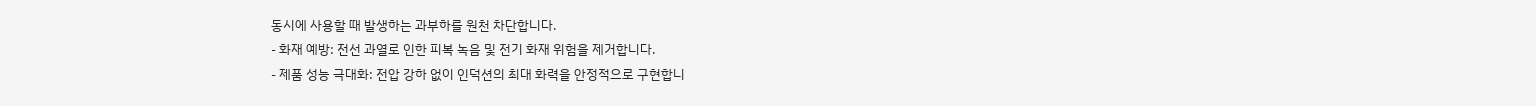동시에 사용할 때 발생하는 과부하를 원천 차단합니다.
- 화재 예방: 전선 과열로 인한 피복 녹음 및 전기 화재 위험을 제거합니다.
- 제품 성능 극대화: 전압 강하 없이 인덕션의 최대 화력을 안정적으로 구현합니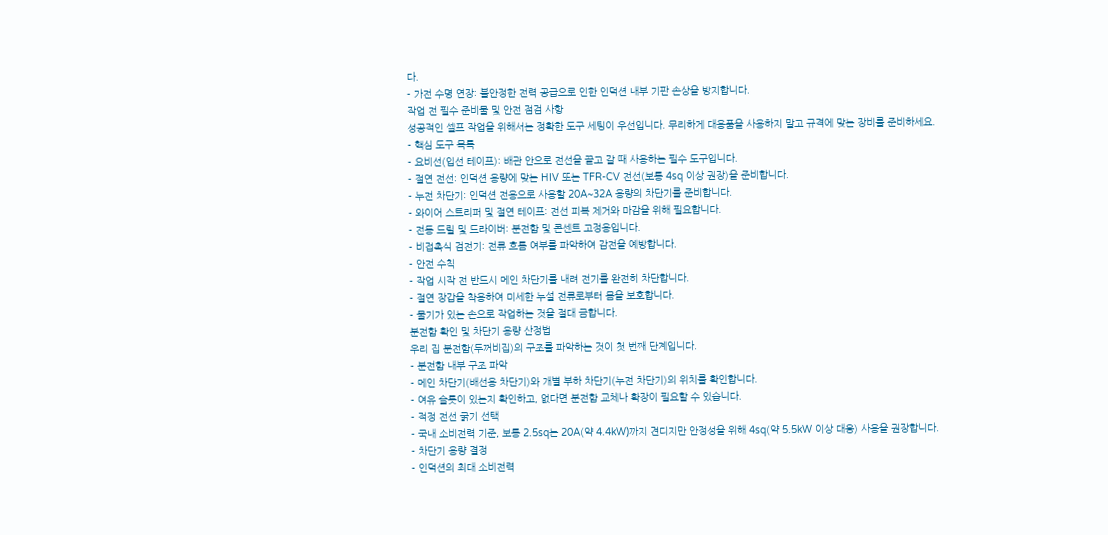다.
- 가전 수명 연장: 불안정한 전력 공급으로 인한 인덕션 내부 기판 손상을 방지합니다.
작업 전 필수 준비물 및 안전 점검 사항
성공적인 셀프 작업을 위해서는 정확한 도구 세팅이 우선입니다. 무리하게 대용품을 사용하지 말고 규격에 맞는 장비를 준비하세요.
- 핵심 도구 목록
- 요비선(입선 테이프): 배관 안으로 전선을 끌고 갈 때 사용하는 필수 도구입니다.
- 절연 전선: 인덕션 용량에 맞는 HIV 또는 TFR-CV 전선(보통 4sq 이상 권장)을 준비합니다.
- 누전 차단기: 인덕션 전용으로 사용할 20A~32A 용량의 차단기를 준비합니다.
- 와이어 스트리퍼 및 절연 테이프: 전선 피복 제거와 마감을 위해 필요합니다.
- 전동 드릴 및 드라이버: 분전함 및 콘센트 고정용입니다.
- 비접촉식 검전기: 전류 흐름 여부를 파악하여 감전을 예방합니다.
- 안전 수칙
- 작업 시작 전 반드시 메인 차단기를 내려 전기를 완전히 차단합니다.
- 절연 장갑을 착용하여 미세한 누설 전류로부터 몸을 보호합니다.
- 물기가 있는 손으로 작업하는 것을 절대 금합니다.
분전함 확인 및 차단기 용량 산정법
우리 집 분전함(두꺼비집)의 구조를 파악하는 것이 첫 번째 단계입니다.
- 분전함 내부 구조 파악
- 메인 차단기(배선용 차단기)와 개별 부하 차단기(누전 차단기)의 위치를 확인합니다.
- 여유 슬롯이 있는지 확인하고, 없다면 분전함 교체나 확장이 필요할 수 있습니다.
- 적정 전선 굵기 선택
- 국내 소비전력 기준, 보통 2.5sq는 20A(약 4.4kW)까지 견디지만 안정성을 위해 4sq(약 5.5kW 이상 대응) 사용을 권장합니다.
- 차단기 용량 결정
- 인덕션의 최대 소비전력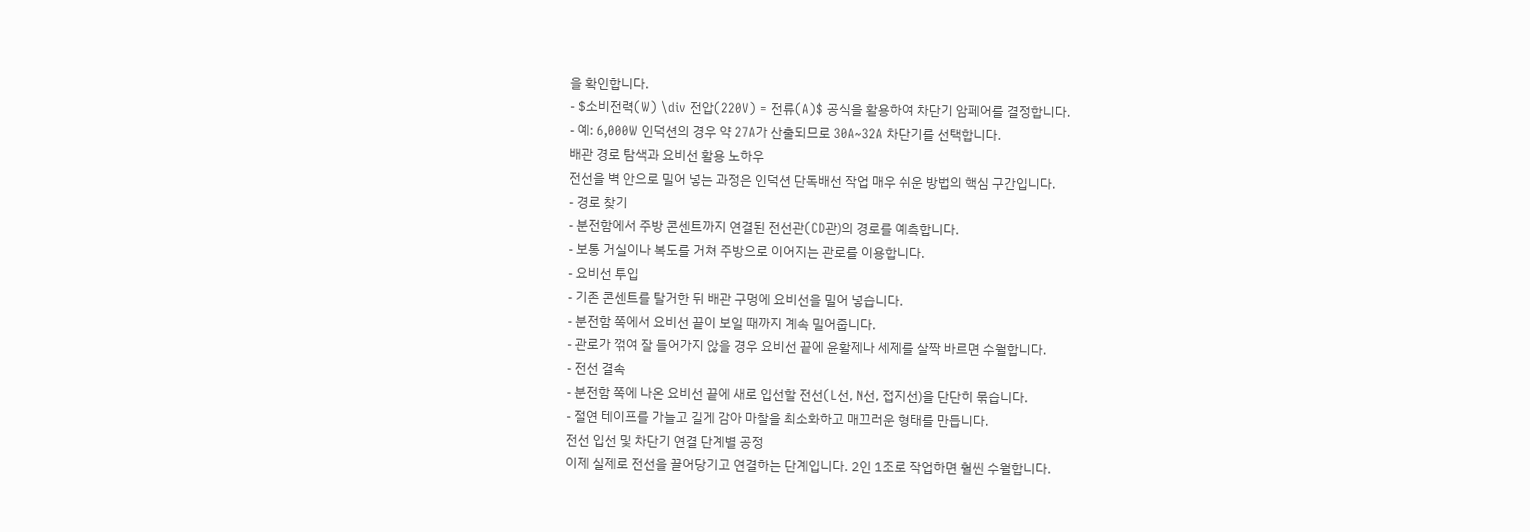을 확인합니다.
- $소비전력(W) \div 전압(220V) = 전류(A)$ 공식을 활용하여 차단기 암페어를 결정합니다.
- 예: 6,000W 인덕션의 경우 약 27A가 산출되므로 30A~32A 차단기를 선택합니다.
배관 경로 탐색과 요비선 활용 노하우
전선을 벽 안으로 밀어 넣는 과정은 인덕션 단독배선 작업 매우 쉬운 방법의 핵심 구간입니다.
- 경로 찾기
- 분전함에서 주방 콘센트까지 연결된 전선관(CD관)의 경로를 예측합니다.
- 보통 거실이나 복도를 거쳐 주방으로 이어지는 관로를 이용합니다.
- 요비선 투입
- 기존 콘센트를 탈거한 뒤 배관 구멍에 요비선을 밀어 넣습니다.
- 분전함 쪽에서 요비선 끝이 보일 때까지 계속 밀어줍니다.
- 관로가 꺾여 잘 들어가지 않을 경우 요비선 끝에 윤활제나 세제를 살짝 바르면 수월합니다.
- 전선 결속
- 분전함 쪽에 나온 요비선 끝에 새로 입선할 전선(L선, N선, 접지선)을 단단히 묶습니다.
- 절연 테이프를 가늘고 길게 감아 마찰을 최소화하고 매끄러운 형태를 만듭니다.
전선 입선 및 차단기 연결 단계별 공정
이제 실제로 전선을 끌어당기고 연결하는 단계입니다. 2인 1조로 작업하면 훨씬 수월합니다.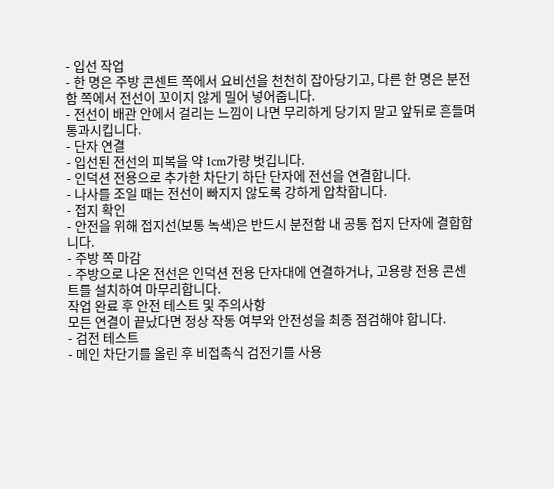- 입선 작업
- 한 명은 주방 콘센트 쪽에서 요비선을 천천히 잡아당기고, 다른 한 명은 분전함 쪽에서 전선이 꼬이지 않게 밀어 넣어줍니다.
- 전선이 배관 안에서 걸리는 느낌이 나면 무리하게 당기지 말고 앞뒤로 흔들며 통과시킵니다.
- 단자 연결
- 입선된 전선의 피복을 약 1cm가량 벗깁니다.
- 인덕션 전용으로 추가한 차단기 하단 단자에 전선을 연결합니다.
- 나사를 조일 때는 전선이 빠지지 않도록 강하게 압착합니다.
- 접지 확인
- 안전을 위해 접지선(보통 녹색)은 반드시 분전함 내 공통 접지 단자에 결합합니다.
- 주방 쪽 마감
- 주방으로 나온 전선은 인덕션 전용 단자대에 연결하거나, 고용량 전용 콘센트를 설치하여 마무리합니다.
작업 완료 후 안전 테스트 및 주의사항
모든 연결이 끝났다면 정상 작동 여부와 안전성을 최종 점검해야 합니다.
- 검전 테스트
- 메인 차단기를 올린 후 비접촉식 검전기를 사용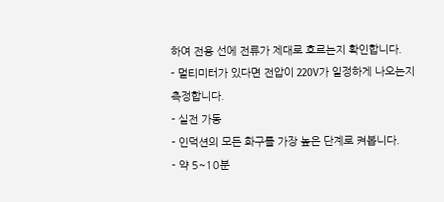하여 전용 선에 전류가 제대로 흐르는지 확인합니다.
- 멀티미터가 있다면 전압이 220V가 일정하게 나오는지 측정합니다.
- 실전 가동
- 인덕션의 모든 화구를 가장 높은 단계로 켜봅니다.
- 약 5~10분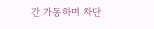간 가동하며 차단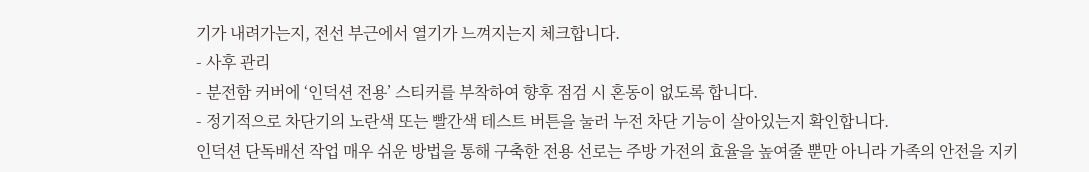기가 내려가는지, 전선 부근에서 열기가 느껴지는지 체크합니다.
- 사후 관리
- 분전함 커버에 ‘인덕션 전용’ 스티커를 부착하여 향후 점검 시 혼동이 없도록 합니다.
- 정기적으로 차단기의 노란색 또는 빨간색 테스트 버튼을 눌러 누전 차단 기능이 살아있는지 확인합니다.
인덕션 단독배선 작업 매우 쉬운 방법을 통해 구축한 전용 선로는 주방 가전의 효율을 높여줄 뿐만 아니라 가족의 안전을 지키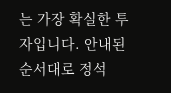는 가장 확실한 투자입니다. 안내된 순서대로 정석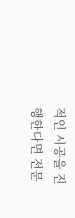적인 시공을 진행한다면 전문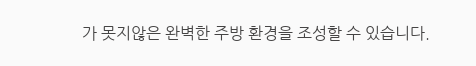가 못지않은 완벽한 주방 환경을 조성할 수 있습니다.